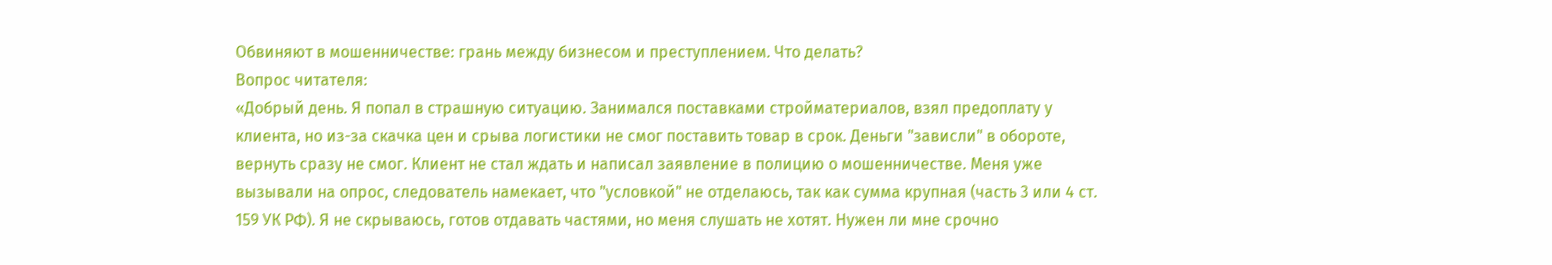Обвиняют в мошенничестве: грань между бизнесом и преступлением. Что делать?
Вопрос читателя:
«Добрый день. Я попал в страшную ситуацию. Занимался поставками стройматериалов, взял предоплату у клиента, но из-за скачка цен и срыва логистики не смог поставить товар в срок. Деньги "зависли" в обороте, вернуть сразу не смог. Клиент не стал ждать и написал заявление в полицию о мошенничестве. Меня уже вызывали на опрос, следователь намекает, что "условкой" не отделаюсь, так как сумма крупная (часть 3 или 4 ст. 159 УК РФ). Я не скрываюсь, готов отдавать частями, но меня слушать не хотят. Нужен ли мне срочно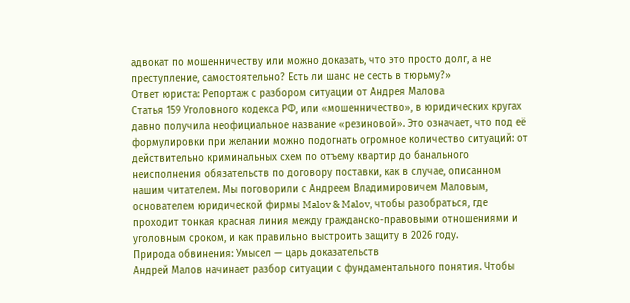адвокат по мошенничеству или можно доказать, что это просто долг, а не преступление, самостоятельно? Есть ли шанс не сесть в тюрьму?»
Ответ юриста: Репортаж с разбором ситуации от Андрея Малова
Статья 159 Уголовного кодекса РФ, или «мошенничество», в юридических кругах давно получила неофициальное название «резиновой». Это означает, что под её формулировки при желании можно подогнать огромное количество ситуаций: от действительно криминальных схем по отъему квартир до банального неисполнения обязательств по договору поставки, как в случае, описанном нашим читателем. Мы поговорили с Андреем Владимировичем Маловым, основателем юридической фирмы Malov & Malov, чтобы разобраться, где проходит тонкая красная линия между гражданско-правовыми отношениями и уголовным сроком, и как правильно выстроить защиту в 2026 году.
Природа обвинения: Умысел — царь доказательств
Андрей Малов начинает разбор ситуации с фундаментального понятия. Чтобы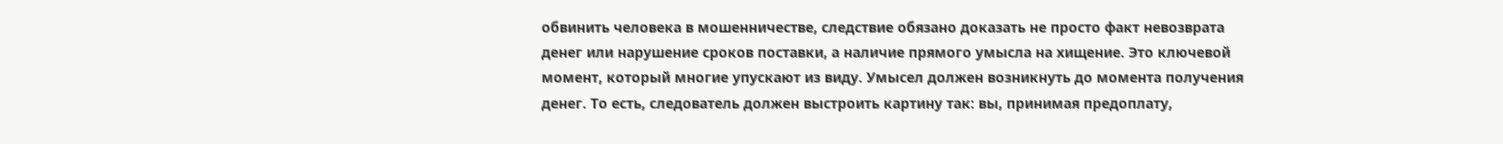обвинить человека в мошенничестве, следствие обязано доказать не просто факт невозврата денег или нарушение сроков поставки, а наличие прямого умысла на хищение. Это ключевой момент, который многие упускают из виду. Умысел должен возникнуть до момента получения денег. То есть, следователь должен выстроить картину так: вы, принимая предоплату,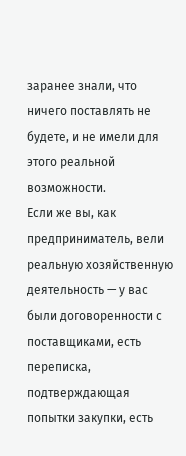заранее знали, что ничего поставлять не будете, и не имели для этого реальной возможности.
Если же вы, как предприниматель, вели реальную хозяйственную деятельность — у вас были договоренности с поставщиками, есть переписка, подтверждающая попытки закупки, есть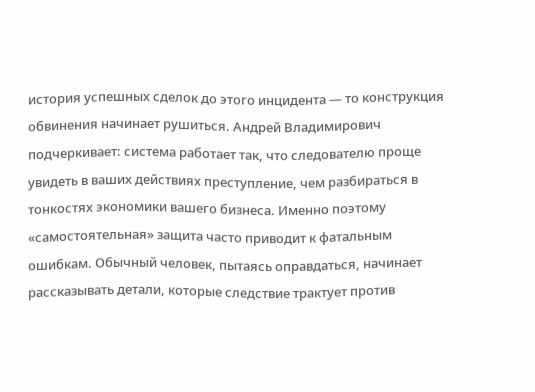история успешных сделок до этого инцидента — то конструкция обвинения начинает рушиться. Андрей Владимирович подчеркивает: система работает так, что следователю проще увидеть в ваших действиях преступление, чем разбираться в тонкостях экономики вашего бизнеса. Именно поэтому «самостоятельная» защита часто приводит к фатальным ошибкам. Обычный человек, пытаясь оправдаться, начинает рассказывать детали, которые следствие трактует против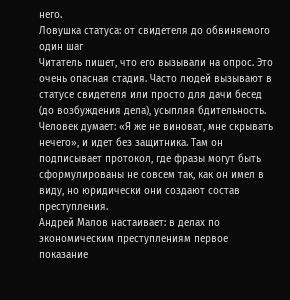него.
Ловушка статуса: от свидетеля до обвиняемого один шаг
Читатель пишет, что его вызывали на опрос. Это очень опасная стадия. Часто людей вызывают в статусе свидетеля или просто для дачи бесед (до возбуждения дела), усыпляя бдительность. Человек думает: «Я же не виноват, мне скрывать нечего», и идет без защитника. Там он подписывает протокол, где фразы могут быть сформулированы не совсем так, как он имел в виду, но юридически они создают состав преступления.
Андрей Малов настаивает: в делах по экономическим преступлениям первое показание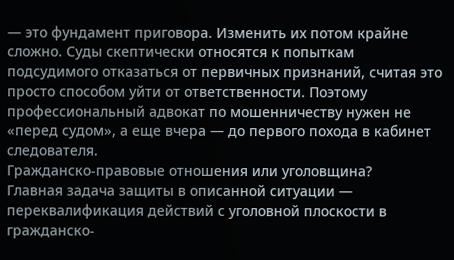— это фундамент приговора. Изменить их потом крайне сложно. Суды скептически относятся к попыткам подсудимого отказаться от первичных признаний, считая это просто способом уйти от ответственности. Поэтому профессиональный адвокат по мошенничеству нужен не «перед судом», а еще вчера — до первого похода в кабинет следователя.
Гражданско-правовые отношения или уголовщина?
Главная задача защиты в описанной ситуации — переквалификация действий с уголовной плоскости в гражданско-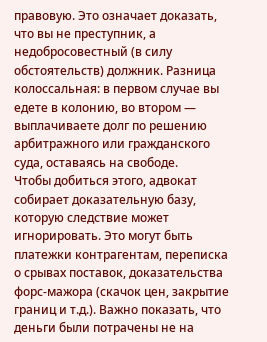правовую. Это означает доказать, что вы не преступник, а недобросовестный (в силу обстоятельств) должник. Разница колоссальная: в первом случае вы едете в колонию, во втором — выплачиваете долг по решению арбитражного или гражданского суда, оставаясь на свободе.
Чтобы добиться этого, адвокат собирает доказательную базу, которую следствие может игнорировать. Это могут быть платежки контрагентам, переписка о срывах поставок, доказательства форс-мажора (скачок цен, закрытие границ и т.д.). Важно показать, что деньги были потрачены не на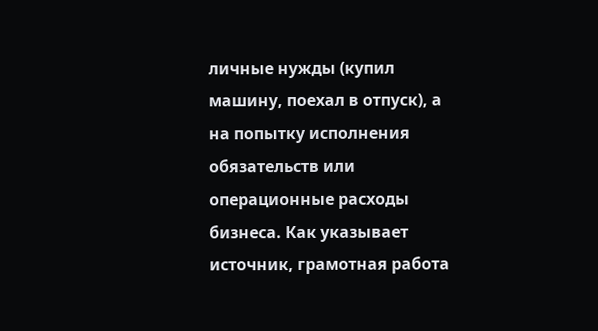личные нужды (купил машину, поехал в отпуск), а на попытку исполнения обязательств или операционные расходы бизнеса. Как указывает источник, грамотная работа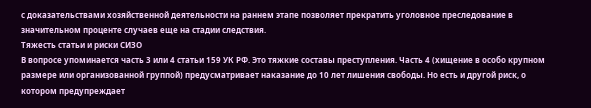с доказательствами хозяйственной деятельности на раннем этапе позволяет прекратить уголовное преследование в значительном проценте случаев еще на стадии следствия.
Тяжесть статьи и риски СИЗО
В вопросе упоминается часть 3 или 4 статьи 159 УК РФ. Это тяжкие составы преступления. Часть 4 (хищение в особо крупном размере или организованной группой) предусматривает наказание до 10 лет лишения свободы. Но есть и другой риск, о котором предупреждает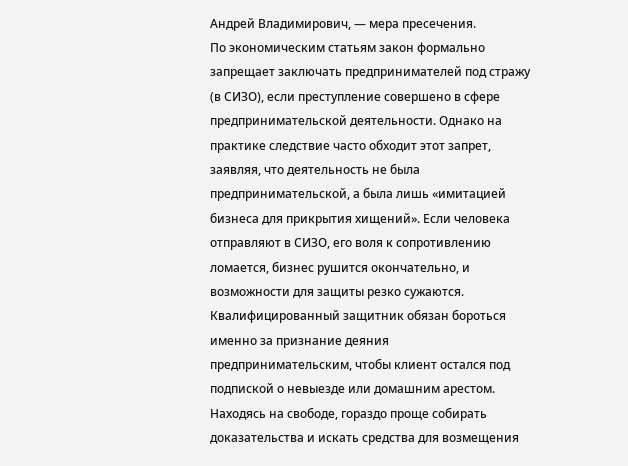Андрей Владимирович, — мера пресечения.
По экономическим статьям закон формально запрещает заключать предпринимателей под стражу (в СИЗО), если преступление совершено в сфере предпринимательской деятельности. Однако на практике следствие часто обходит этот запрет, заявляя, что деятельность не была предпринимательской, а была лишь «имитацией бизнеса для прикрытия хищений». Если человека отправляют в СИЗО, его воля к сопротивлению ломается, бизнес рушится окончательно, и возможности для защиты резко сужаются. Квалифицированный защитник обязан бороться именно за признание деяния предпринимательским, чтобы клиент остался под подпиской о невыезде или домашним арестом. Находясь на свободе, гораздо проще собирать доказательства и искать средства для возмещения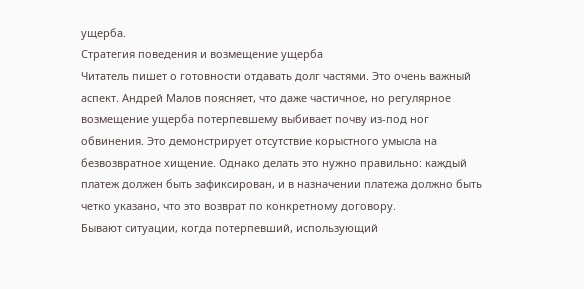ущерба.
Стратегия поведения и возмещение ущерба
Читатель пишет о готовности отдавать долг частями. Это очень важный аспект. Андрей Малов поясняет, что даже частичное, но регулярное возмещение ущерба потерпевшему выбивает почву из-под ног обвинения. Это демонстрирует отсутствие корыстного умысла на безвозвратное хищение. Однако делать это нужно правильно: каждый платеж должен быть зафиксирован, и в назначении платежа должно быть четко указано, что это возврат по конкретному договору.
Бывают ситуации, когда потерпевший, использующий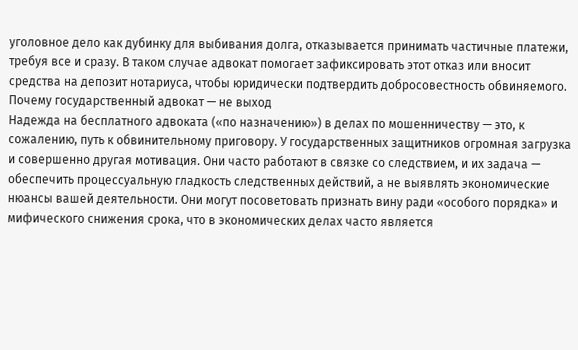уголовное дело как дубинку для выбивания долга, отказывается принимать частичные платежи, требуя все и сразу. В таком случае адвокат помогает зафиксировать этот отказ или вносит средства на депозит нотариуса, чтобы юридически подтвердить добросовестность обвиняемого.
Почему государственный адвокат — не выход
Надежда на бесплатного адвоката («по назначению») в делах по мошенничеству — это, к сожалению, путь к обвинительному приговору. У государственных защитников огромная загрузка и совершенно другая мотивация. Они часто работают в связке со следствием, и их задача — обеспечить процессуальную гладкость следственных действий, а не выявлять экономические нюансы вашей деятельности. Они могут посоветовать признать вину ради «особого порядка» и мифического снижения срока, что в экономических делах часто является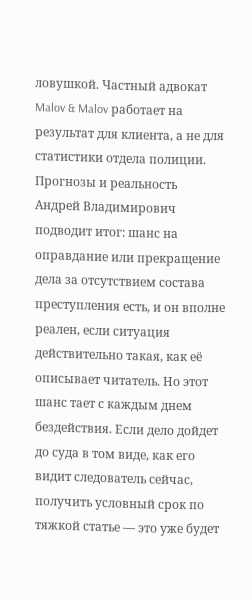ловушкой. Частный адвокат Malov & Malov работает на результат для клиента, а не для статистики отдела полиции.
Прогнозы и реальность
Андрей Владимирович подводит итог: шанс на оправдание или прекращение дела за отсутствием состава преступления есть, и он вполне реален, если ситуация действительно такая, как её описывает читатель. Но этот шанс тает с каждым днем бездействия. Если дело дойдет до суда в том виде, как его видит следователь сейчас, получить условный срок по тяжкой статье — это уже будет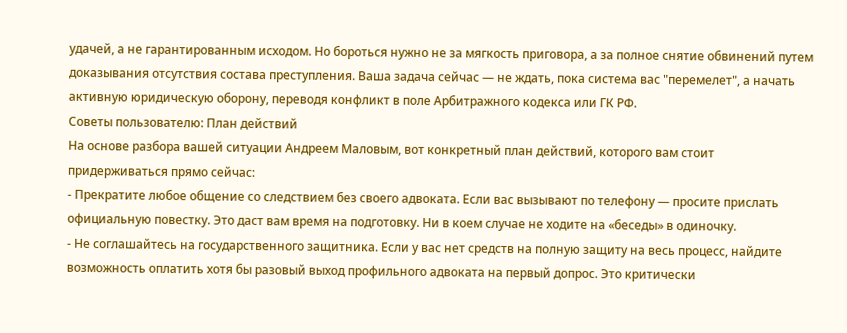удачей, а не гарантированным исходом. Но бороться нужно не за мягкость приговора, а за полное снятие обвинений путем доказывания отсутствия состава преступления. Ваша задача сейчас — не ждать, пока система вас "перемелет", а начать активную юридическую оборону, переводя конфликт в поле Арбитражного кодекса или ГК РФ.
Советы пользователю: План действий
На основе разбора вашей ситуации Андреем Маловым, вот конкретный план действий, которого вам стоит придерживаться прямо сейчас:
- Прекратите любое общение со следствием без своего адвоката. Если вас вызывают по телефону — просите прислать официальную повестку. Это даст вам время на подготовку. Ни в коем случае не ходите на «беседы» в одиночку.
- Не соглашайтесь на государственного защитника. Если у вас нет средств на полную защиту на весь процесс, найдите возможность оплатить хотя бы разовый выход профильного адвоката на первый допрос. Это критически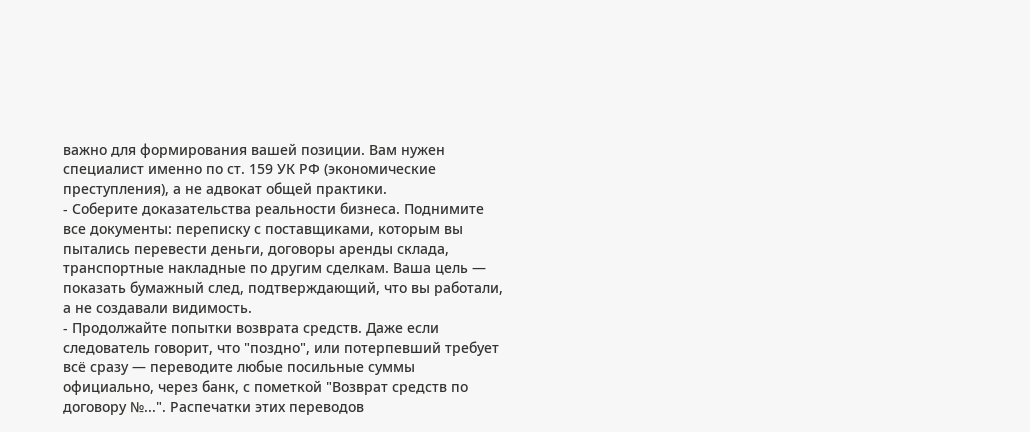важно для формирования вашей позиции. Вам нужен специалист именно по ст. 159 УК РФ (экономические преступления), а не адвокат общей практики.
- Соберите доказательства реальности бизнеса. Поднимите все документы: переписку с поставщиками, которым вы пытались перевести деньги, договоры аренды склада, транспортные накладные по другим сделкам. Ваша цель — показать бумажный след, подтверждающий, что вы работали, а не создавали видимость.
- Продолжайте попытки возврата средств. Даже если следователь говорит, что "поздно", или потерпевший требует всё сразу — переводите любые посильные суммы официально, через банк, с пометкой "Возврат средств по договору №...". Распечатки этих переводов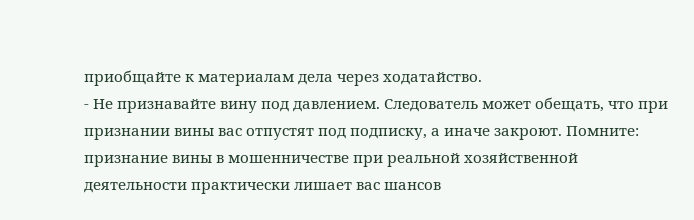приобщайте к материалам дела через ходатайство.
- Не признавайте вину под давлением. Следователь может обещать, что при признании вины вас отпустят под подписку, а иначе закроют. Помните: признание вины в мошенничестве при реальной хозяйственной деятельности практически лишает вас шансов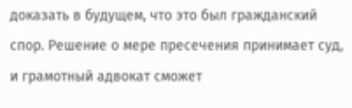доказать в будущем, что это был гражданский спор. Решение о мере пресечения принимает суд, и грамотный адвокат сможет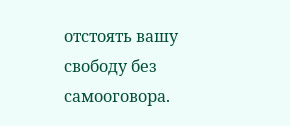отстоять вашу свободу без самооговора.